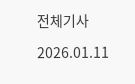전체기사

2026.01.11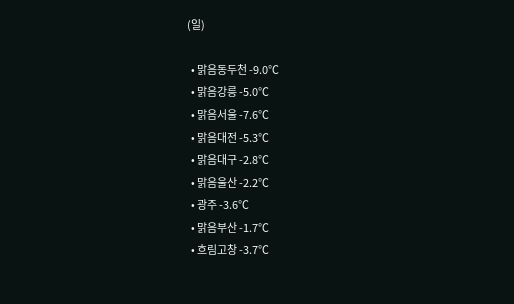(일)

  • 맑음동두천 -9.0℃
  • 맑음강릉 -5.0℃
  • 맑음서울 -7.6℃
  • 맑음대전 -5.3℃
  • 맑음대구 -2.8℃
  • 맑음울산 -2.2℃
  • 광주 -3.6℃
  • 맑음부산 -1.7℃
  • 흐림고창 -3.7℃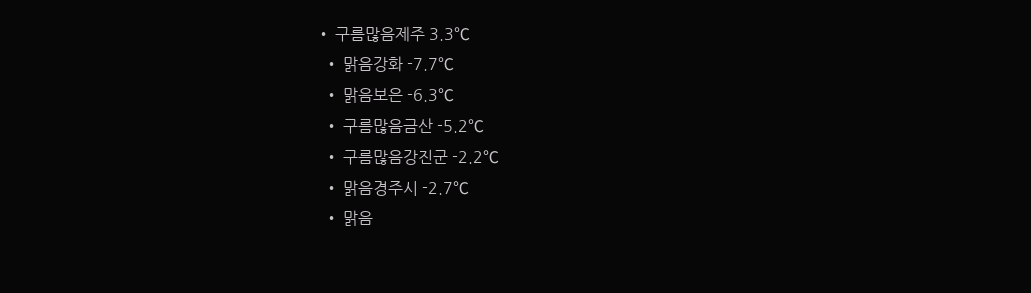• 구름많음제주 3.3℃
  • 맑음강화 -7.7℃
  • 맑음보은 -6.3℃
  • 구름많음금산 -5.2℃
  • 구름많음강진군 -2.2℃
  • 맑음경주시 -2.7℃
  • 맑음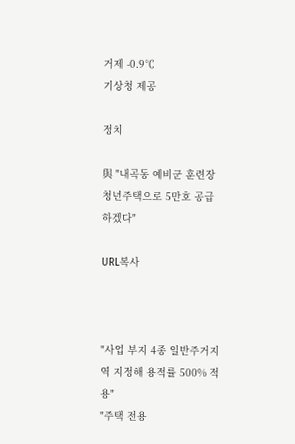거제 -0.9℃
기상청 제공

정치

與 "내곡동 예비군 훈련장 청년주택으로 5만호 공급하겠다"

URL복사



"사업 부지 4종 일반주거지역 지정해 용적률 500% 적용"
"주택 전용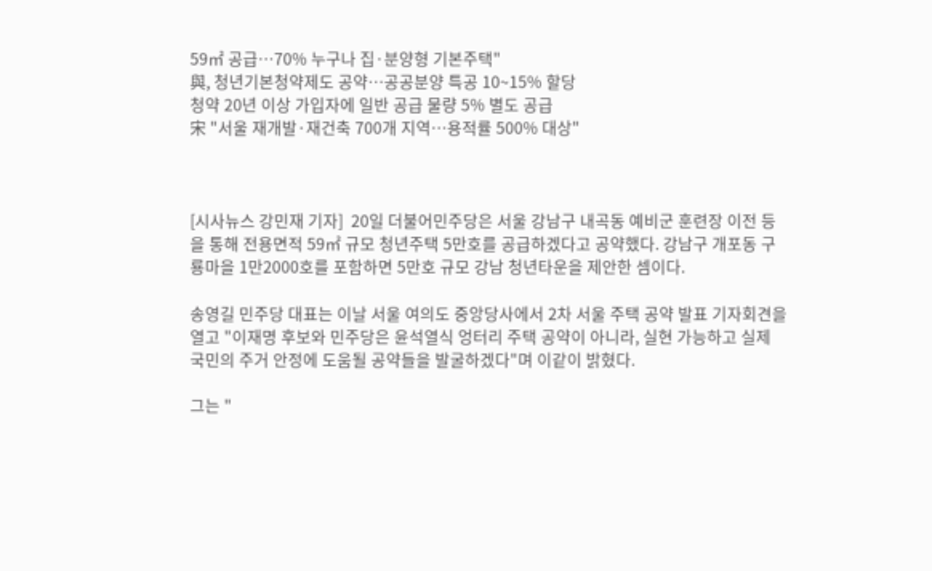59㎡ 공급…70% 누구나 집·분양형 기본주택"
與, 청년기본청약제도 공약…공공분양 특공 10~15% 할당
청약 20년 이상 가입자에 일반 공급 물량 5% 별도 공급
宋 "서울 재개발·재건축 700개 지역…용적률 500% 대상"



[시사뉴스 강민재 기자]  20일 더불어민주당은 서울 강남구 내곡동 예비군 훈련장 이전 등을 통해 전용면적 59㎡ 규모 청년주택 5만호를 공급하겠다고 공약했다. 강남구 개포동 구룡마을 1만2000호를 포함하면 5만호 규모 강남 청년타운을 제안한 셈이다.

송영길 민주당 대표는 이날 서울 여의도 중앙당사에서 2차 서울 주택 공약 발표 기자회견을 열고 "이재명 후보와 민주당은 윤석열식 엉터리 주택 공약이 아니라, 실현 가능하고 실제 국민의 주거 안정에 도움될 공약들을 발굴하겠다"며 이같이 밝혔다.

그는 "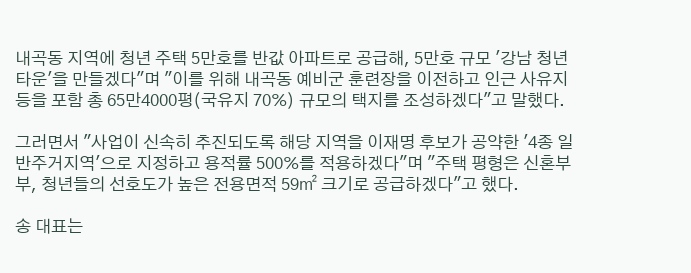내곡동 지역에 청년 주택 5만호를 반값 아파트로 공급해, 5만호 규모 '강남 청년타운'을 만들겠다"며 "이를 위해 내곡동 예비군 훈련장을 이전하고 인근 사유지 등을 포함 총 65만4000평(국유지 70%) 규모의 택지를 조성하겠다"고 말했다.

그러면서 "사업이 신속히 추진되도록 해당 지역을 이재명 후보가 공약한 '4종 일반주거지역'으로 지정하고 용적률 500%를 적용하겠다"며 "주택 평형은 신혼부부, 청년들의 선호도가 높은 전용면적 59㎡ 크기로 공급하겠다"고 했다.

송 대표는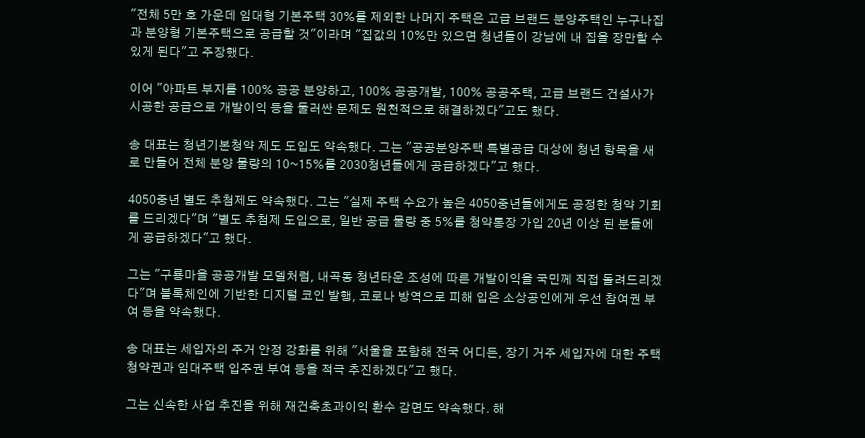"전체 5만 호 가운데 임대형 기본주택 30%를 제외한 나머지 주택은 고급 브랜드 분양주택인 누구나집과 분양형 기본주택으로 공급할 것"이라며 "집값의 10%만 있으면 청년들이 강남에 내 집을 장만할 수 있게 된다"고 주장했다.

이어 "아파트 부지를 100% 공공 분양하고, 100% 공공개발, 100% 공공주택, 고급 브랜드 건설사가 시공한 공급으로 개발이익 등을 둘러싼 문제도 원천적으로 해결하겠다"고도 했다.

송 대표는 청년기본청약 제도 도입도 약속했다. 그는 "공공분양주택 특별공급 대상에 청년 항목을 새로 만들어 전체 분양 물량의 10~15%를 2030청년들에게 공급하겠다"고 했다.

4050중년 별도 추첨제도 약속했다. 그는 "실제 주택 수요가 높은 4050중년들에게도 공정한 청약 기회를 드리겠다"며 "별도 추첨제 도입으로, 일반 공급 물량 중 5%를 청약통장 가입 20년 이상 된 분들에게 공급하겠다"고 했다.

그는 "구룡마을 공공개발 모델처럼, 내곡동 청년타운 조성에 따른 개발이익을 국민께 직접 돌려드리겠다"며 블록체인에 기반한 디지털 코인 발행, 코로나 방역으로 피해 입은 소상공인에게 우선 참여권 부여 등을 약속했다.

송 대표는 세입자의 주거 안정 강화를 위해 "서울을 포함해 전국 어디든, 장기 거주 세입자에 대한 주택 청약권과 임대주택 입주권 부여 등을 적극 추진하겠다"고 했다.

그는 신속한 사업 추진을 위해 재건축초과이익 환수 감면도 약속했다. 해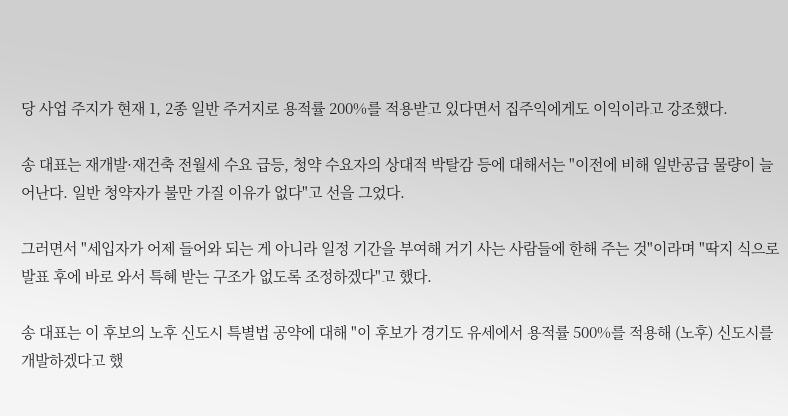당 사업 주지가 현재 1, 2종 일반 주거지로 용적률 200%를 적용받고 있다면서 집주익에게도 이익이라고 강조했다.

송 대표는 재개발·재건축 전월세 수요 급등, 청약 수요자의 상대적 박탈감 등에 대해서는 "이전에 비해 일반공급 물량이 늘어난다. 일반 청약자가 불만 가질 이유가 없다"고 선을 그었다.

그러면서 "세입자가 어제 들어와 되는 게 아니라 일정 기간을 부여해 거기 사는 사람들에 한해 주는 것"이라며 "딱지 식으로 발표 후에 바로 와서 특혜 받는 구조가 없도록 조정하겠다"고 했다.

송 대표는 이 후보의 노후 신도시 특별법 공약에 대해 "이 후보가 경기도 유세에서 용적률 500%를 적용해 (노후) 신도시를 개발하겠다고 했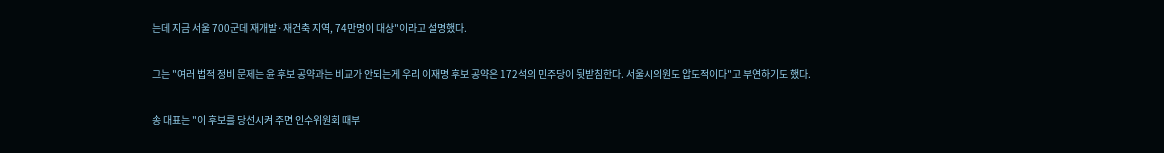는데 지금 서울 700군데 재개발·재건축 지역, 74만명이 대상"이라고 설명했다.

그는 "여러 법적 정비 문제는 윤 후보 공약과는 비교가 안되는게 우리 이재명 후보 공약은 172석의 민주당이 뒷받침한다. 서울시의원도 압도적이다"고 부연하기도 했다.

송 대표는 "이 후보를 당선시켜 주면 인수위원회 때부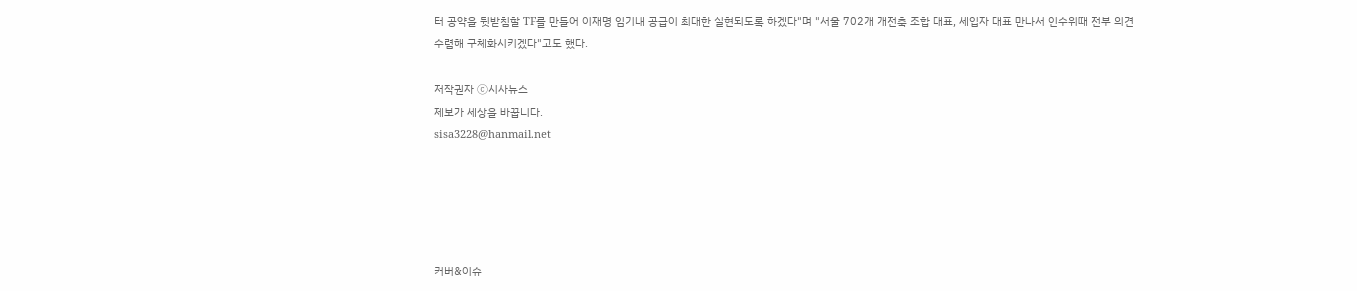터 공약을 뒷받침할 TF를 만들어 이재명 임기내 공급이 최대한 실현되도록 하겠다"며 "서울 702개 개전축 조합 대표, 세입자 대표 만나서 인수위때 전부 의견 수렴해 구체화시키겠다"고도 했다.

저작권자 Ⓒ시사뉴스
제보가 세상을 바꿉니다.
sisa3228@hanmail.net





커버&이슈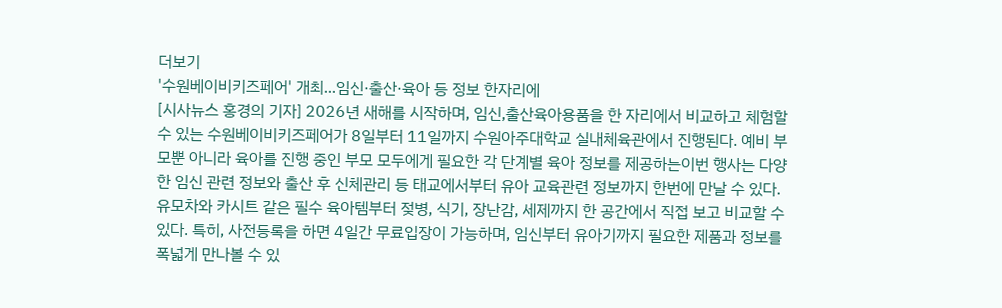더보기
'수원베이비키즈페어' 개최...임신·출산·육아 등 정보 한자리에
[시사뉴스 홍경의 기자] 2026년 새해를 시작하며, 임신,출산육아용품을 한 자리에서 비교하고 체험할 수 있는 수원베이비키즈페어가 8일부터 11일까지 수원아주대학교 실내체육관에서 진행된다. 예비 부모뿐 아니라 육아를 진행 중인 부모 모두에게 필요한 각 단계별 육아 정보를 제공하는이번 행사는 다양한 임신 관련 정보와 출산 후 신체관리 등 태교에서부터 유아 교육관련 정보까지 한번에 만날 수 있다. 유모차와 카시트 같은 필수 육아템부터 젖병, 식기, 장난감, 세제까지 한 공간에서 직접 보고 비교할 수 있다. 특히, 사전등록을 하면 4일간 무료입장이 가능하며, 임신부터 유아기까지 필요한 제품과 정보를 폭넓게 만나볼 수 있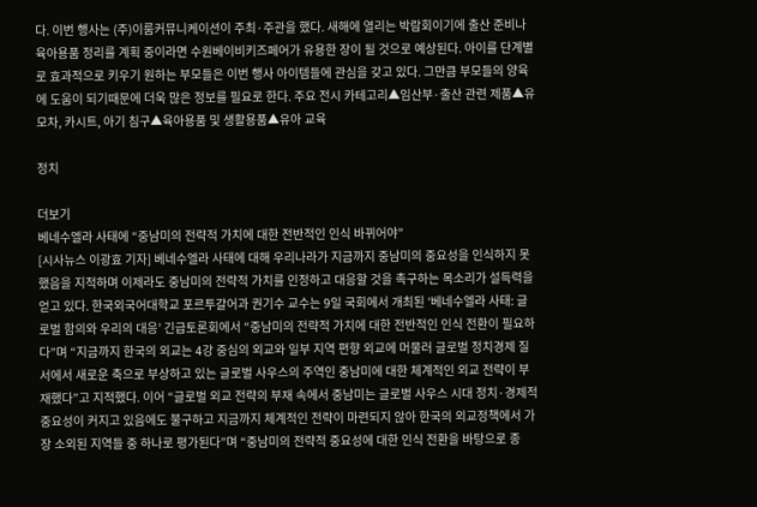다. 이번 행사는 (주)이룸커뮤니케이션이 주최·주관을 했다. 새해에 열리는 박람회이기에 출산 준비나 육아용품 정리를 계획 중이라면 수원베이비키즈페어가 유용한 장이 될 것으로 예상된다. 아이를 단계별로 효과적으로 키우기 원하는 부모들은 이번 행사 아이템들에 관심을 갖고 있다. 그만큼 부모들의 양육에 도움이 되기때문에 더욱 많은 정보를 필요로 한다. 주요 전시 카테고리▲임산부·출산 관련 제품▲유모차, 카시트, 아기 침구▲육아용품 및 생활용품▲유아 교육

정치

더보기
베네수엘라 사태에 “중남미의 전략적 가치에 대한 전반적인 인식 바뀌어야”
[시사뉴스 이광효 기자] 베네수엘라 사태에 대해 우리나라가 지금까지 중남미의 중요성을 인식하지 못했음을 지적하며 이제라도 중남미의 전략적 가치를 인정하고 대응할 것을 촉구하는 목소리가 설득력을 얻고 있다. 한국외국어대학교 포르투갈어과 권기수 교수는 9일 국회에서 개최된 ‘베네수엘라 사태: 글로벌 함의와 우리의 대응’ 긴급토론회에서 “중남미의 전략적 가치에 대한 전반적인 인식 전환이 필요하다”며 “지금까지 한국의 외교는 4강 중심의 외교와 일부 지역 편향 외교에 머물러 글로벌 정치경제 질서에서 새로운 축으로 부상하고 있는 글로벌 사우스의 주역인 중남미에 대한 체계적인 외교 전략이 부재했다”고 지적했다. 이어 “글로벌 외교 전략의 부재 속에서 중남미는 글로벌 사우스 시대 정치·경제적 중요성이 커지고 있음에도 불구하고 지금까지 체계적인 전략이 마련되지 않아 한국의 외교정책에서 가장 소외된 지역들 중 하나로 평가된다”며 “중남미의 전략적 중요성에 대한 인식 전환을 바탕으로 종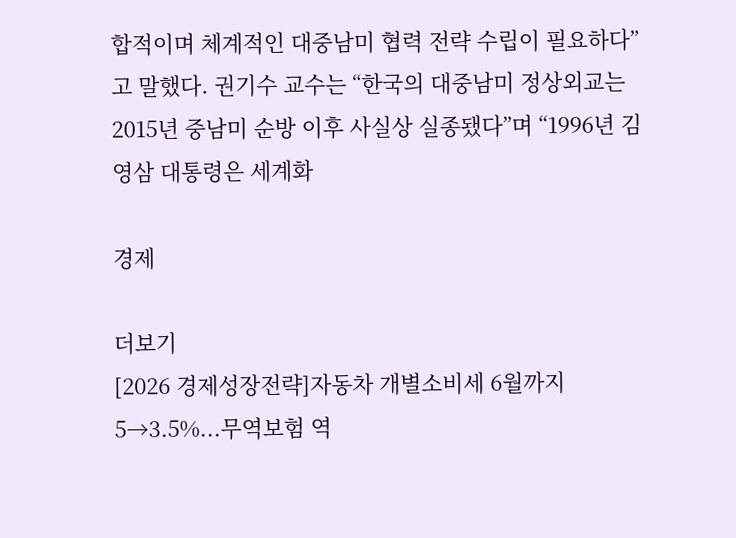합적이며 체계적인 대중남미 협력 전략 수립이 필요하다”고 말했다. 권기수 교수는 “한국의 대중남미 정상외교는 2015년 중남미 순방 이후 사실상 실종됐다”며 “1996년 김영삼 대통령은 세계화

경제

더보기
[2026 경제성장전략]자동차 개별소비세 6월까지 5→3.5%...무역보험 역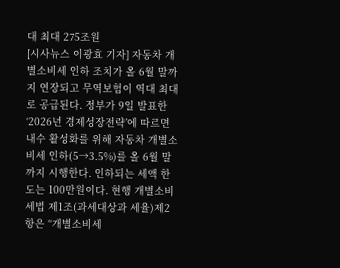대 최대 275조원
[시사뉴스 이광효 기자] 자동차 개별소비세 인하 조치가 올 6월 말까지 연장되고 무역보험이 역대 최대로 공급된다. 정부가 9일 발표한 ‘2026년 경제성장전략’에 따르면 내수 활성화를 위해 자동차 개별소비세 인하(5→3.5%)를 올 6월 말까지 시행한다. 인하되는 세액 한도는 100만원이다. 현행 개별소비세법 제1조(과세대상과 세율)제2항은 “개별소비세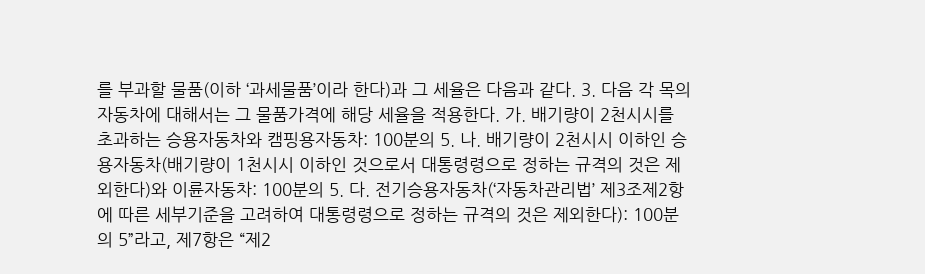를 부과할 물품(이하 ‘과세물품’이라 한다)과 그 세율은 다음과 같다. 3. 다음 각 목의 자동차에 대해서는 그 물품가격에 해당 세율을 적용한다. 가. 배기량이 2천시시를 초과하는 승용자동차와 캠핑용자동차: 100분의 5. 나. 배기량이 2천시시 이하인 승용자동차(배기량이 1천시시 이하인 것으로서 대통령령으로 정하는 규격의 것은 제외한다)와 이륜자동차: 100분의 5. 다. 전기승용자동차(‘자동차관리법’ 제3조제2항에 따른 세부기준을 고려하여 대통령령으로 정하는 규격의 것은 제외한다): 100분의 5”라고, 제7항은 “제2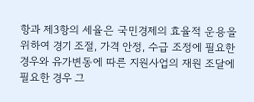항과 제3항의 세율은 국민경제의 효율적 운용을 위하여 경기 조절, 가격 안정, 수급 조정에 필요한 경우와 유가변동에 따른 지원사업의 재원 조달에 필요한 경우 그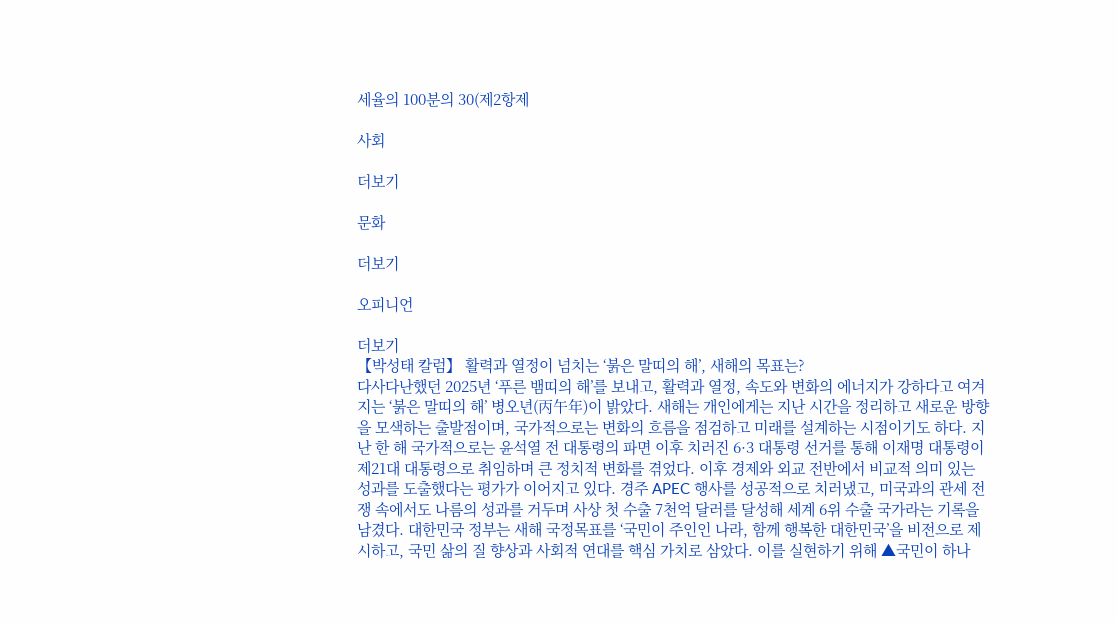세율의 100분의 30(제2항제

사회

더보기

문화

더보기

오피니언

더보기
【박성태 칼럼】 활력과 열정이 넘치는 ‘붉은 말띠의 해’, 새해의 목표는?
다사다난했던 2025년 ‘푸른 뱀띠의 해’를 보내고, 활력과 열정, 속도와 변화의 에너지가 강하다고 여겨지는 ‘붉은 말띠의 해’ 병오년(丙午年)이 밝았다. 새해는 개인에게는 지난 시간을 정리하고 새로운 방향을 모색하는 출발점이며, 국가적으로는 변화의 흐름을 점검하고 미래를 설계하는 시점이기도 하다. 지난 한 해 국가적으로는 윤석열 전 대통령의 파면 이후 치러진 6·3 대통령 선거를 통해 이재명 대통령이 제21대 대통령으로 취임하며 큰 정치적 변화를 겪었다. 이후 경제와 외교 전반에서 비교적 의미 있는 성과를 도출했다는 평가가 이어지고 있다. 경주 APEC 행사를 성공적으로 치러냈고, 미국과의 관세 전쟁 속에서도 나름의 성과를 거두며 사상 첫 수출 7천억 달러를 달성해 세계 6위 수출 국가라는 기록을 남겼다. 대한민국 정부는 새해 국정목표를 ‘국민이 주인인 나라, 함께 행복한 대한민국’을 비전으로 제시하고, 국민 삶의 질 향상과 사회적 연대를 핵심 가치로 삼았다. 이를 실현하기 위해 ▲국민이 하나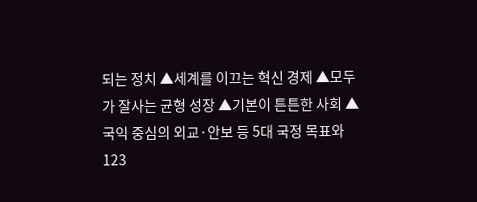되는 정치 ▲세계를 이끄는 혁신 경제 ▲모두가 잘사는 균형 성장 ▲기본이 튼튼한 사회 ▲국익 중심의 외교·안보 등 5대 국정 목표와 123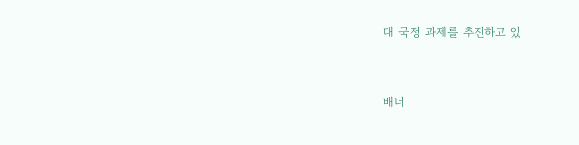대 국정 과제를 추진하고 있


배너